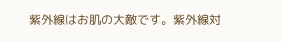紫外線はお肌の大敵です。紫外線対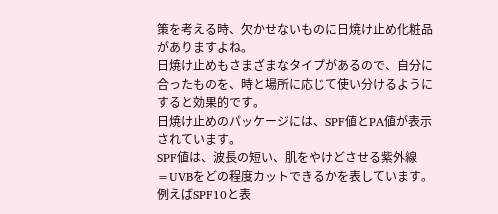策を考える時、欠かせないものに日焼け止め化粧品がありますよね。
日焼け止めもさまざまなタイプがあるので、自分に合ったものを、時と場所に応じて使い分けるようにすると効果的です。
日焼け止めのパッケージには、SPF値とPA値が表示されています。
SPF値は、波長の短い、肌をやけどさせる紫外線=UVBをどの程度カットできるかを表しています。
例えばSPF10と表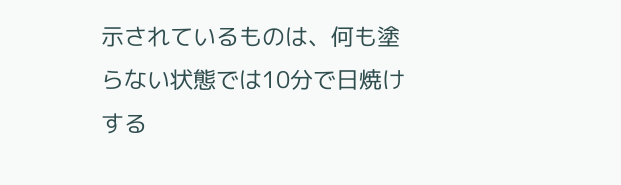示されているものは、何も塗らない状態では10分で日焼けする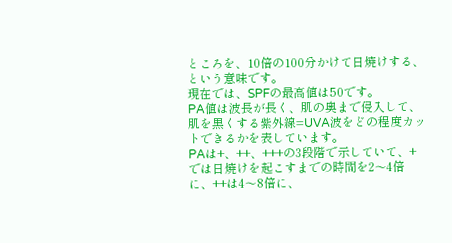ところを、10倍の100分かけて日焼けする、という意味です。
現在では、SPFの最高値は50です。
PA値は波長が長く、肌の奥まで侵入して、肌を黒くする紫外線=UVA波をどの程度カットできるかを表しています。
PAは+、++、+++の3段階で示していて、+では日焼けを起こすまでの時間を2〜4倍に、++は4〜8倍に、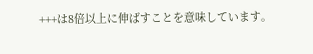+++は8倍以上に伸ばすことを意味しています。